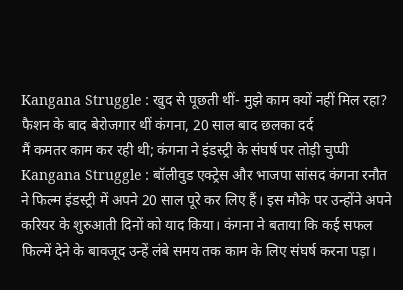Kangana Struggle : खुद से पूछती थीं- मुझे काम क्यों नहीं मिल रहा? फैशन के बाद बेरोजगार थीं कंगना, 20 साल बाद छलका दर्द
मैं कमतर काम कर रही थी; कंगना ने इंडस्ट्री के संघर्ष पर तोड़ी चुप्पी
Kangana Struggle : बॉलीवुड एक्ट्रेस और भाजपा सांसद कंगना रनौत ने फिल्म इंडस्ट्री में अपने 20 साल पूरे कर लिए हैं। इस मौके पर उन्होंने अपने करियर के शुरुआती दिनों को याद किया। कंगना ने बताया कि कई सफल फिल्में देने के बावजूद उन्हें लंबे समय तक काम के लिए संघर्ष करना पड़ा।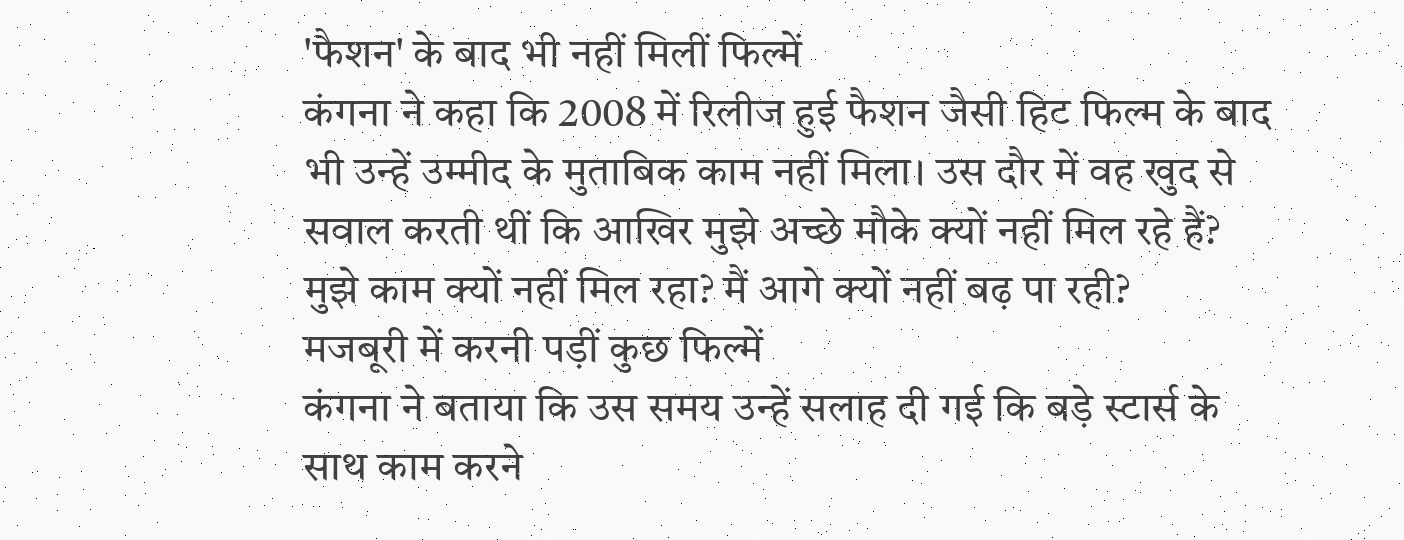'फैशन' के बाद भी नहीं मिलीं फिल्में
कंगना ने कहा कि 2008 में रिलीज हुई फैशन जैसी हिट फिल्म के बाद भी उन्हें उम्मीद के मुताबिक काम नहीं मिला। उस दौर में वह खुद से सवाल करती थीं कि आखिर मुझे अच्छे मौके क्यों नहीं मिल रहे हैं? मुझे काम क्यों नहीं मिल रहा? मैं आगे क्यों नहीं बढ़ पा रही?
मजबूरी में करनी पड़ीं कुछ फिल्में
कंगना ने बताया कि उस समय उन्हें सलाह दी गई कि बड़े स्टार्स के साथ काम करने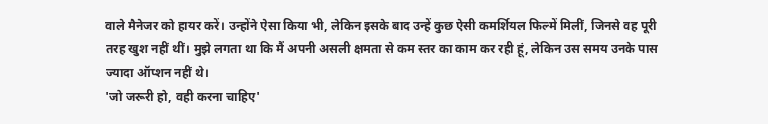वाले मैनेजर को हायर करें। उन्होंने ऐसा किया भी, लेकिन इसके बाद उन्हें कुछ ऐसी कमर्शियल फिल्में मिलीं, जिनसे वह पूरी तरह खुश नहीं थीं। मुझे लगता था कि मैं अपनी असली क्षमता से कम स्तर का काम कर रही हूं, लेकिन उस समय उनके पास ज्यादा ऑप्शन नहीं थे।
'जो जरूरी हो, वही करना चाहिए'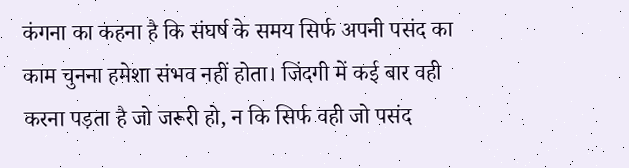कंगना का कहना है कि संघर्ष के समय सिर्फ अपनी पसंद का काम चुनना हमेशा संभव नहीं होता। जिंदगी में कई बार वही करना पड़ता है जो जरूरी हो, न कि सिर्फ वही जो पसंद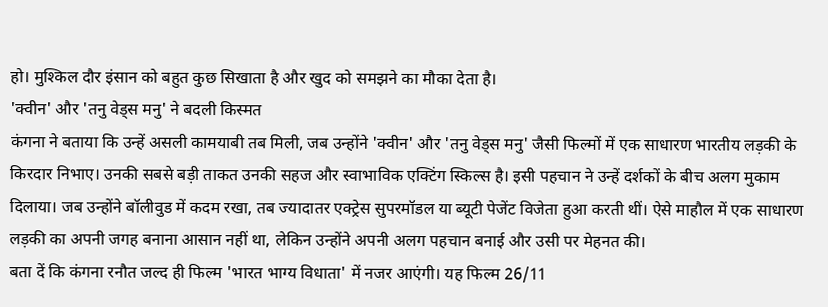हो। मुश्किल दौर इंसान को बहुत कुछ सिखाता है और खुद को समझने का मौका देता है।
'क्वीन' और 'तनु वेड्स मनु' ने बदली किस्मत
कंगना ने बताया कि उन्हें असली कामयाबी तब मिली, जब उन्होंने 'क्वीन' और 'तनु वेड्स मनु' जैसी फिल्मों में एक साधारण भारतीय लड़की के किरदार निभाए। उनकी सबसे बड़ी ताकत उनकी सहज और स्वाभाविक एक्टिंग स्किल्स है। इसी पहचान ने उन्हें दर्शकों के बीच अलग मुकाम दिलाया। जब उन्होंने बॉलीवुड में कदम रखा, तब ज्यादातर एक्ट्रेस सुपरमॉडल या ब्यूटी पेजेंट विजेता हुआ करती थीं। ऐसे माहौल में एक साधारण लड़की का अपनी जगह बनाना आसान नहीं था, लेकिन उन्होंने अपनी अलग पहचान बनाई और उसी पर मेहनत की।
बता दें कि कंगना रनौत जल्द ही फिल्म 'भारत भाग्य विधाता' में नजर आएंगी। यह फिल्म 26/11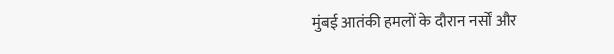मुंबई आतंकी हमलों के दौरान नर्सों और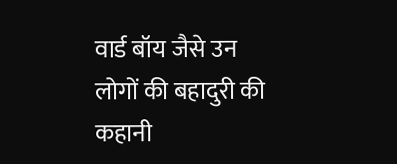वार्ड बॉय जैसे उन लोगों की बहादुरी की कहानी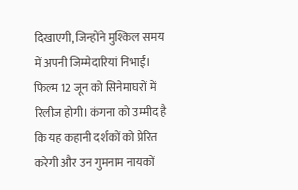दिखाएगी, जिन्होंने मुश्किल समय में अपनी जिम्मेदारियां निभाईं। फिल्म 12 जून को सिनेमाघरों में रिलीज होगी। कंगना को उम्मीद है कि यह कहानी दर्शकों को प्रेरित करेगी और उन गुमनाम नायकों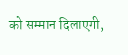को सम्मान दिलाएगी,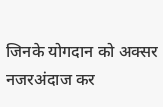जिनके योगदान को अक्सर नजरअंदाज कर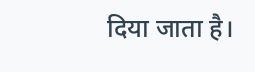दिया जाता है।